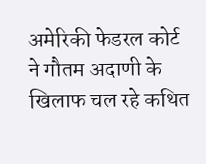अमेरिकी फेडरल कोर्ट ने गौतम अदाणी के खिलाफ चल रहे कथित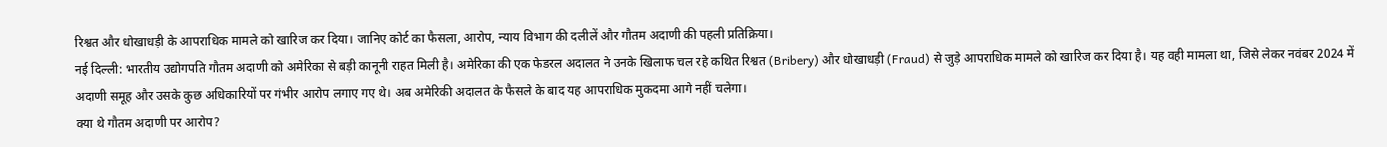रिश्वत और धोखाधड़ी के आपराधिक मामले को खारिज कर दिया। जानिए कोर्ट का फैसला, आरोप, न्याय विभाग की दलीलें और गौतम अदाणी की पहली प्रतिक्रिया।
नई दिल्ली: भारतीय उद्योगपति गौतम अदाणी को अमेरिका से बड़ी कानूनी राहत मिली है। अमेरिका की एक फेडरल अदालत ने उनके खिलाफ चल रहे कथित रिश्वत (Bribery) और धोखाधड़ी (Fraud) से जुड़े आपराधिक मामले को खारिज कर दिया है। यह वही मामला था, जिसे लेकर नवंबर 2024 में अदाणी समूह और उसके कुछ अधिकारियों पर गंभीर आरोप लगाए गए थे। अब अमेरिकी अदालत के फैसले के बाद यह आपराधिक मुकदमा आगे नहीं चलेगा।
क्या थे गौतम अदाणी पर आरोप?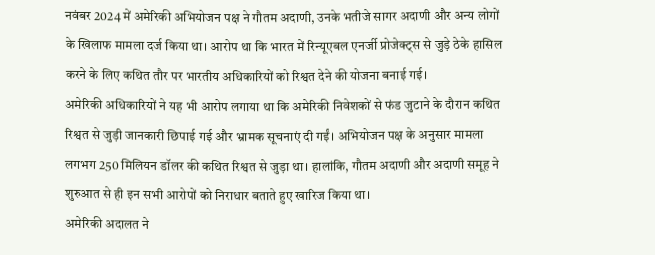नवंबर 2024 में अमेरिकी अभियोजन पक्ष ने गौतम अदाणी, उनके भतीजे सागर अदाणी और अन्य लोगों के खिलाफ मामला दर्ज किया था। आरोप था कि भारत में रिन्यूएबल एनर्जी प्रोजेक्ट्स से जुड़े ठेके हासिल करने के लिए कथित तौर पर भारतीय अधिकारियों को रिश्वत देने की योजना बनाई गई।
अमेरिकी अधिकारियों ने यह भी आरोप लगाया था कि अमेरिकी निवेशकों से फंड जुटाने के दौरान कथित रिश्वत से जुड़ी जानकारी छिपाई गई और भ्रामक सूचनाएं दी गईं। अभियोजन पक्ष के अनुसार मामला लगभग 250 मिलियन डॉलर की कथित रिश्वत से जुड़ा था। हालांकि, गौतम अदाणी और अदाणी समूह ने शुरुआत से ही इन सभी आरोपों को निराधार बताते हुए खारिज किया था।
अमेरिकी अदालत ने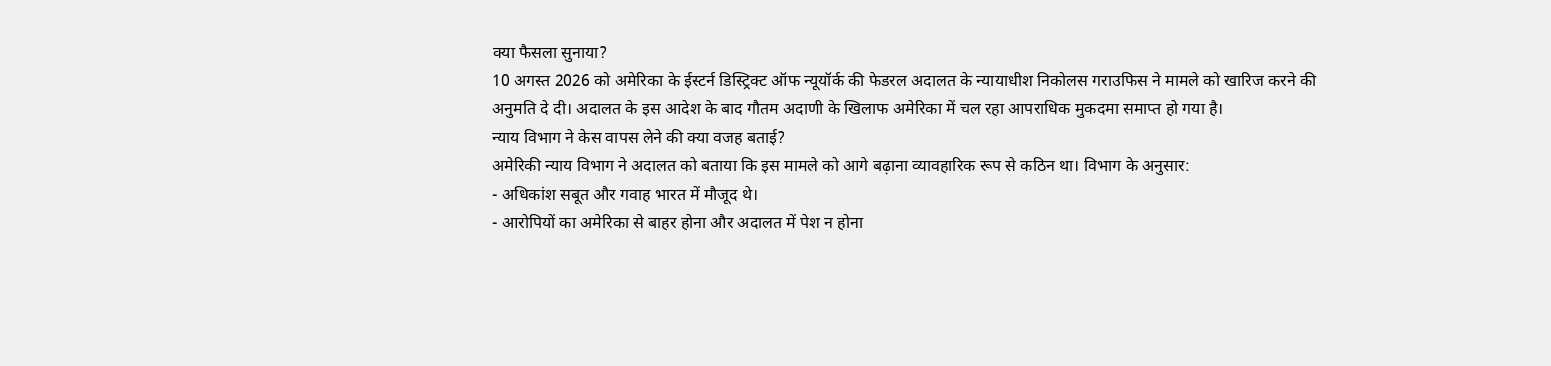क्या फैसला सुनाया?
10 अगस्त 2026 को अमेरिका के ईस्टर्न डिस्ट्रिक्ट ऑफ न्यूयॉर्क की फेडरल अदालत के न्यायाधीश निकोलस गराउफिस ने मामले को खारिज करने की अनुमति दे दी। अदालत के इस आदेश के बाद गौतम अदाणी के खिलाफ अमेरिका में चल रहा आपराधिक मुकदमा समाप्त हो गया है।
न्याय विभाग ने केस वापस लेने की क्या वजह बताई?
अमेरिकी न्याय विभाग ने अदालत को बताया कि इस मामले को आगे बढ़ाना व्यावहारिक रूप से कठिन था। विभाग के अनुसार:
- अधिकांश सबूत और गवाह भारत में मौजूद थे।
- आरोपियों का अमेरिका से बाहर होना और अदालत में पेश न होना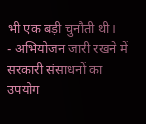भी एक बड़ी चुनौती थी।
- अभियोजन जारी रखने में सरकारी संसाधनों का उपयोग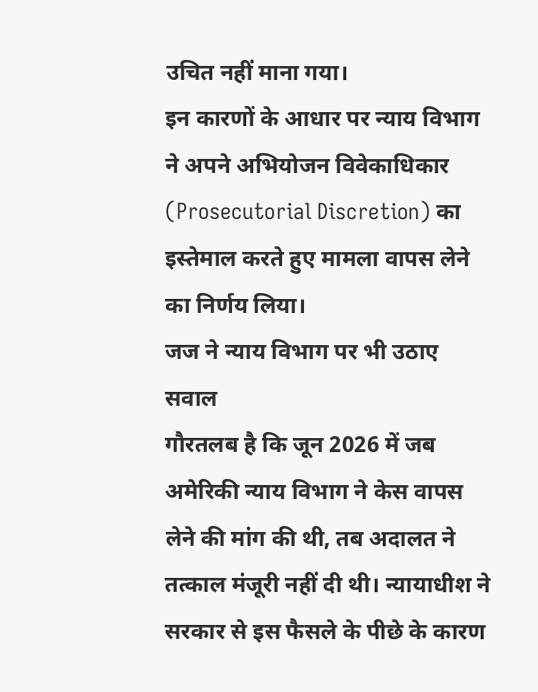उचित नहीं माना गया।
इन कारणों के आधार पर न्याय विभाग ने अपने अभियोजन विवेकाधिकार (Prosecutorial Discretion) का इस्तेमाल करते हुए मामला वापस लेने का निर्णय लिया।
जज ने न्याय विभाग पर भी उठाए सवाल
गौरतलब है कि जून 2026 में जब अमेरिकी न्याय विभाग ने केस वापस लेने की मांग की थी, तब अदालत ने तत्काल मंजूरी नहीं दी थी। न्यायाधीश ने सरकार से इस फैसले के पीछे के कारण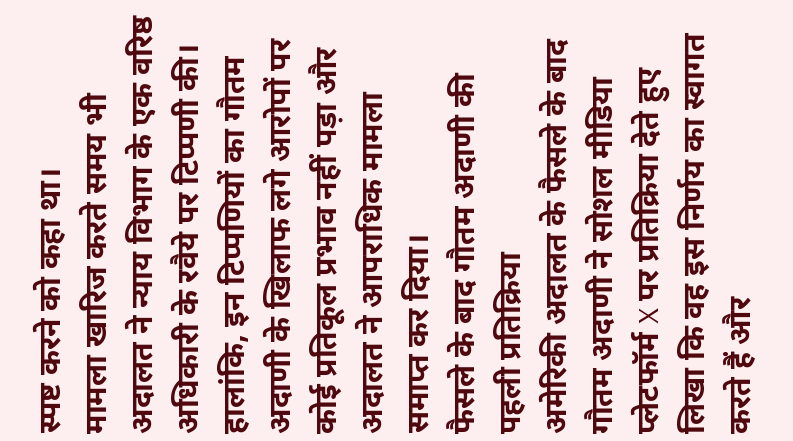स्पष्ट करने को कहा था।
मामला खारिज करते समय भी अदालत ने न्याय विभाग के एक वरिष्ठ अधिकारी के रवैये पर टिप्पणी की। हालांकि, इन टिप्पणियों का गौतम अदाणी के खिलाफ लगे आरोपों पर कोई प्रतिकूल प्रभाव नहीं पड़ा और अदालत ने आपराधिक मामला समाप्त कर दिया।
फैसले के बाद गौतम अदाणी की पहली प्रतिक्रिया
अमेरिकी अदालत के फैसले के बाद गौतम अदाणी ने सोशल मीडिया प्लेटफॉर्म X पर प्रतिक्रिया देते हुए लिखा कि वह इस निर्णय का स्वागत करते हैं और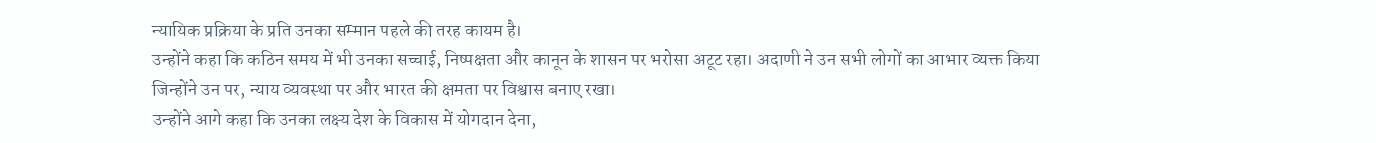न्यायिक प्रक्रिया के प्रति उनका सम्मान पहले की तरह कायम है।
उन्होंने कहा कि कठिन समय में भी उनका सच्चाई, निष्पक्षता और कानून के शासन पर भरोसा अटूट रहा। अदाणी ने उन सभी लोगों का आभार व्यक्त किया जिन्होंने उन पर, न्याय व्यवस्था पर और भारत की क्षमता पर विश्वास बनाए रखा।
उन्होंने आगे कहा कि उनका लक्ष्य देश के विकास में योगदान देना,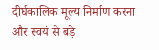दीर्घकालिक मूल्य निर्माण करना और स्वयं से बड़े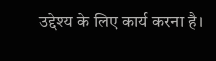उद्देश्य के लिए कार्य करना है।